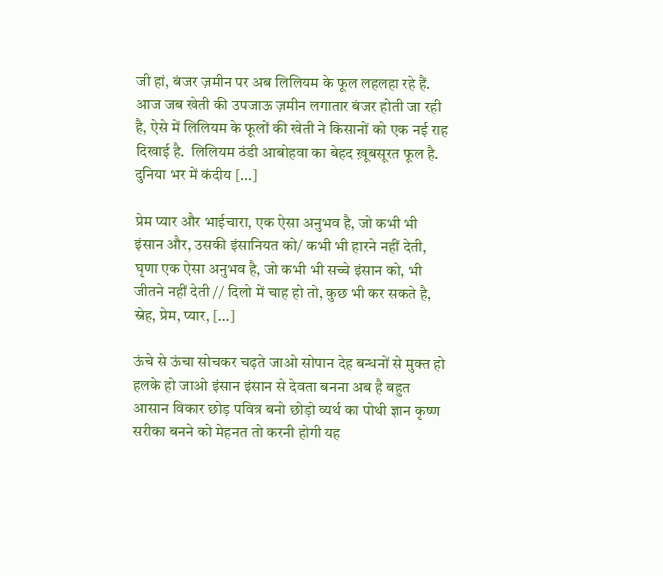जी हां, बंजर ज़मीन पर अब लिलियम के फूल लहलहा रहे हैं. आज जब खेती की उपजाऊ ज़मीन लगातार बंजर होती जा रही है, ऐसे में लिलियम के फूलों की खेती ने किसानों को एक नई राह दिखाई है.  लिलियम ठंडी आबोहवा का बेहद ख़ूबसूरत फूल है. दुनिया भर में कंदीय […]

प्रेम प्यार और भाईचारा, एक ऐसा अनुभव है, जो कभी भी इंसान और, उसकी इंसानियत को/ कभी भी हारने नहीं देती, घृणा एक ऐसा अनुभव है, जो कभी भी सच्चे इंसान को, भी जीतने नहीं देती // दिलो में चाह हो तो, कुछ भी कर सकते है, स्नेह, प्रेम, प्यार, […]

ऊंचे से ऊंचा सोचकर चढ़ते जाओ सोपान देह बन्धनों से मुक्त हो हलके हो जाओ इंसान इंसान से देवता बनना अब है बहुत आसान विकार छोड़ पवित्र बनो छोड़ो व्यर्थ का पोथी ज्ञान कृष्ण सरीका बनने को मेहनत तो करनी होगी यह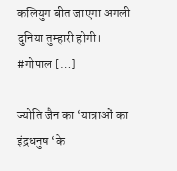कलियुग बीत जाएगा अगली दुनिया तुम्हारी होगी। #गोपाल […]

ज्योति जैन का ‘यात्राओं का इंद्रधनुष ‘के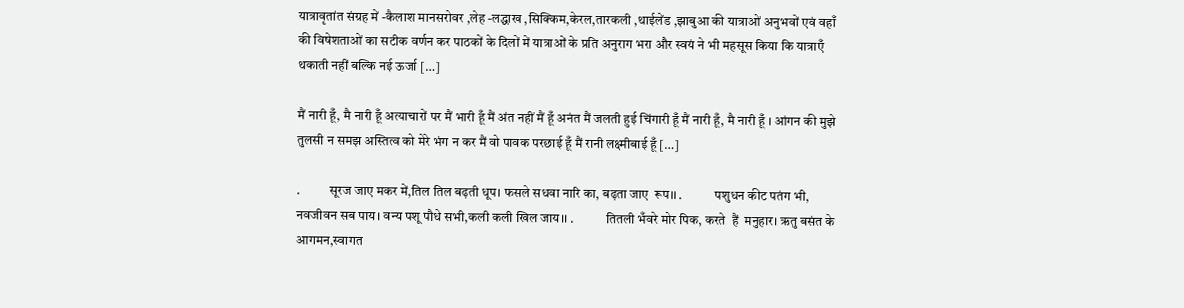यात्रावृतांत संग्रह में -कैलाश मानसरोवर ,लेह -लद्धाख ,सिक्किम,केरल,तारकली ,थाईलेंड ,झाबुआ की यात्राओं अनुभवों एवं वहाँ की विषेशताओं का सटीक वर्णन कर पाठकों के दिलों में यात्राओं के प्रति अनुराग भरा और स्वयं ने भी महसूस किया कि यात्राएँ थकाती नहीं बल्कि नई ऊर्जा […]

मैं नारी हूँ, मै नारी हूँ अत्याचारों पर मैं भारी हूँ मैं अंत नहीं मैं हूँ अनंत मैं जलती हुई चिंगारी हूँ मैं नारी हूँ, मै नारी हूँ । आंगन की मुझे तुलसी न समझ अस्तित्व को मेरे भंग न कर मैं वो पावक परछाई हूँ मैं रानी लक्ष्मीबाई हूँ […]

.           सूरज जाए मकर में,तिल तिल बढ़ती धूप। फसले सधवा नारि का, बढ़ता जाए  रूप।। .            पशुधन कीट पतंग भी, नवजीवन सब पाय। वन्य पशू पौधे सभी,कली कली खिल जाय।। .            तितली भँवरे मोर पिक, करते  हैं  मनुहार। ऋतु बसंत के आगमन,स्वागत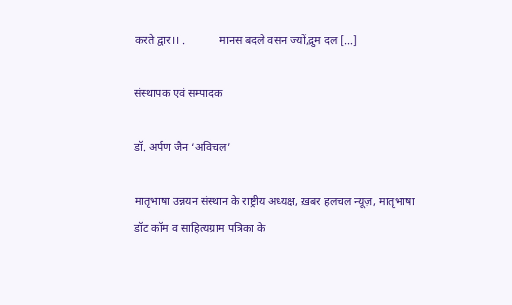करते द्वार।। .            मानस बदले वसन ज्यों,द्रुम दल […]

संस्थापक एवं सम्पादक

डॉ. अर्पण जैन ‘अविचल’

मातृभाषा उन्नयन संस्थान के राष्ट्रीय अध्यक्ष, ख़बर हलचल न्यूज़, मातृभाषा डॉट कॉम व साहित्यग्राम पत्रिका के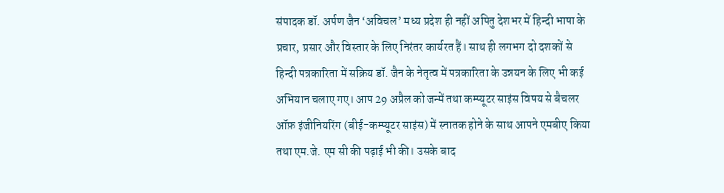संपादक डॉ. अर्पण जैन ‘अविचल’ मध्य प्रदेश ही नहीं अपितु देशभर में हिन्दी भाषा के प्रचार, प्रसार और विस्तार के लिए निरंतर कार्यरत हैं। साथ ही लगभग दो दशकों से हिन्दी पत्रकारिता में सक्रिय डॉ. जैन के नेतृत्व में पत्रकारिता के उन्नयन के लिए भी कई अभियान चलाए गए। आप 29 अप्रैल को जन्में तथा कम्प्यूटर साइंस विषय से बैचलर ऑफ़ इंजीनियरिंग (बीई-कम्प्यूटर साइंस) में स्नातक होने के साथ आपने एमबीए किया तथा एम.जे. एम सी की पढ़ाई भी की। उसके बाद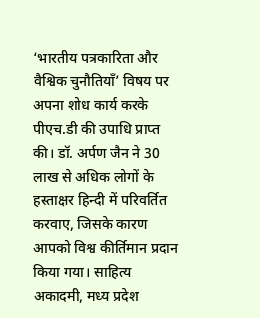‘भारतीय पत्रकारिता और वैश्विक चुनौतियाँ’ विषय पर अपना शोध कार्य करके पीएच.डी की उपाधि प्राप्त की। डॉ. अर्पण जैन ने 30 लाख से अधिक लोगों के हस्ताक्षर हिन्दी में परिवर्तित करवाए, जिसके कारण आपको विश्व कीर्तिमान प्रदान किया गया। साहित्य अकादमी, मध्य प्रदेश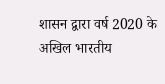शासन द्वारा वर्ष 2020 के अखिल भारतीय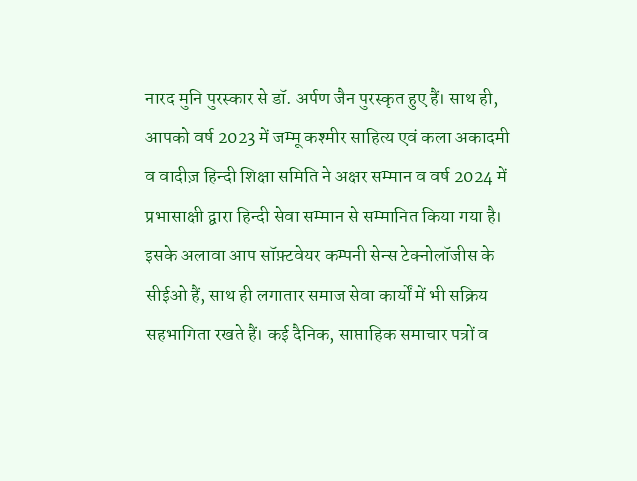नारद मुनि पुरस्कार से डॉ. अर्पण जैन पुरस्कृत हुए हैं। साथ ही, आपको वर्ष 2023 में जम्मू कश्मीर साहित्य एवं कला अकादमी व वादीज़ हिन्दी शिक्षा समिति ने अक्षर सम्मान व वर्ष 2024 में प्रभासाक्षी द्वारा हिन्दी सेवा सम्मान से सम्मानित किया गया है। इसके अलावा आप सॉफ़्टवेयर कम्पनी सेन्स टेक्नोलॉजीस के सीईओ हैं, साथ ही लगातार समाज सेवा कार्यों में भी सक्रिय सहभागिता रखते हैं। कई दैनिक, साप्ताहिक समाचार पत्रों व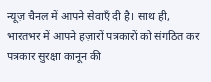न्यूज़ चैनल में आपने सेवाएँ दी है। साथ ही, भारतभर में आपने हज़ारों पत्रकारों को संगठित कर पत्रकार सुरक्षा कानून की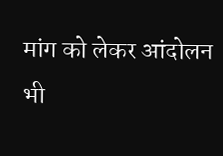मांग को लेकर आंदोलन भी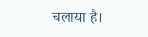चलाया है।